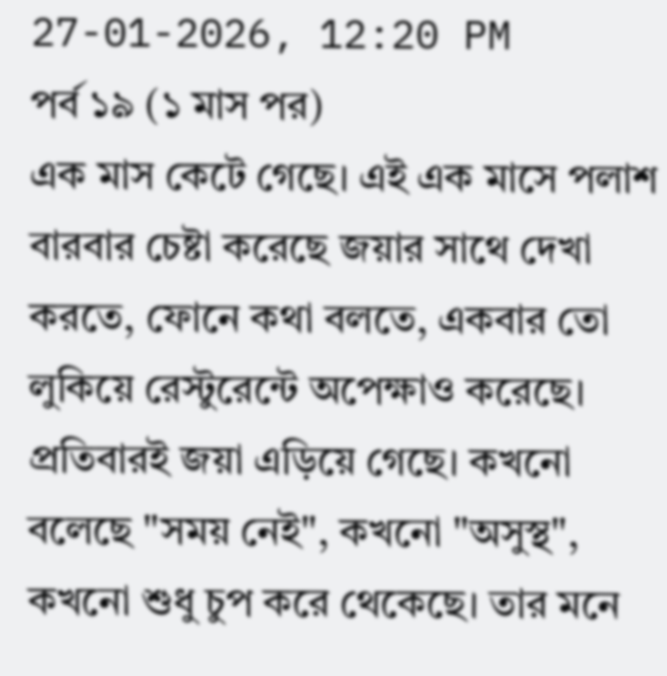27-01-2026, 12:20 PM
পর্ব ১৯ (১ মাস পর)
এক মাস কেটে গেছে। এই এক মাসে পলাশ বারবার চেষ্টা করেছে জয়ার সাথে দেখা করতে, ফোনে কথা বলতে, একবার তো লুকিয়ে রেস্টুরেন্টে অপেক্ষাও করেছে। প্রতিবারই জয়া এড়িয়ে গেছে। কখনো বলেছে "সময় নেই", কখনো "অসুস্থ", কখনো শুধু চুপ করে থেকেছে। তার মনে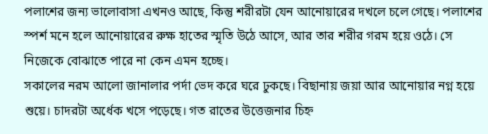পলাশের জন্য ভালোবাসা এখনও আছে, কিন্তু শরীরটা যেন আনোয়ারের দখলে চলে গেছে। পলাশের স্পর্শ মনে হলে আনোয়ারের রুক্ষ হাতের স্মৃতি উঠে আসে, আর তার শরীর গরম হয়ে ওঠে। সে নিজেকে বোঝাতে পারে না কেন এমন হচ্ছে।
সকালের নরম আলো জানালার পর্দা ভেদ করে ঘরে ঢুকছে। বিছানায় জয়া আর আনোয়ার নগ্ন হয়ে শুয়ে। চাদরটা অর্ধেক খসে পড়েছে। গত রাতের উত্তেজনার চিহ্ন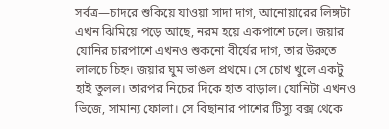সর্বত্র—চাদরে শুকিয়ে যাওয়া সাদা দাগ, আনোয়ারের লিঙ্গটা এখন ঝিমিয়ে পড়ে আছে, নরম হয়ে একপাশে ঢলে। জয়ার যোনির চারপাশে এখনও শুকনো বীর্যের দাগ, তার উরুতে লালচে চিহ্ন। জয়ার ঘুম ভাঙল প্রথমে। সে চোখ খুলে একটু হাই তুলল। তারপর নিচের দিকে হাত বাড়াল। যোনিটা এখনও ভিজে, সামান্য ফোলা। সে বিছানার পাশের টিস্যু বক্স থেকে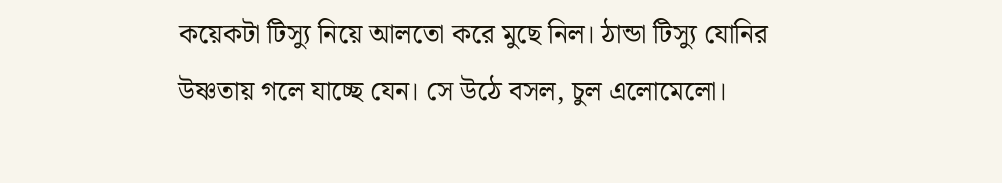কয়েকটা টিস্যু নিয়ে আলতো করে মুছে নিল। ঠান্ডা টিস্যু যোনির উষ্ণতায় গলে যাচ্ছে যেন। সে উঠে বসল, চুল এলোমেলো।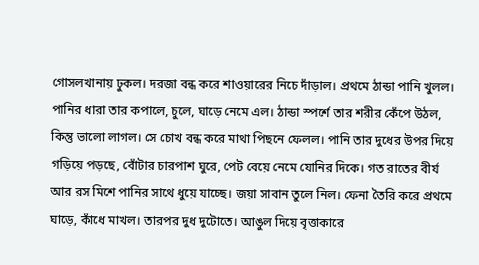গোসলখানায় ঢুকল। দরজা বন্ধ করে শাওয়ারের নিচে দাঁড়াল। প্রথমে ঠান্ডা পানি খুলল। পানির ধারা তার কপালে, চুলে, ঘাড়ে নেমে এল। ঠান্ডা স্পর্শে তার শরীর কেঁপে উঠল, কিন্তু ভালো লাগল। সে চোখ বন্ধ করে মাথা পিছনে ফেলল। পানি তার দুধের উপর দিয়ে গড়িয়ে পড়ছে, বোঁটার চারপাশ ঘুরে, পেট বেয়ে নেমে যোনির দিকে। গত রাতের বীর্য আর রস মিশে পানির সাথে ধুয়ে যাচ্ছে। জয়া সাবান তুলে নিল। ফেনা তৈরি করে প্রথমে ঘাড়ে, কাঁধে মাখল। তারপর দুধ দুটোতে। আঙুল দিয়ে বৃত্তাকারে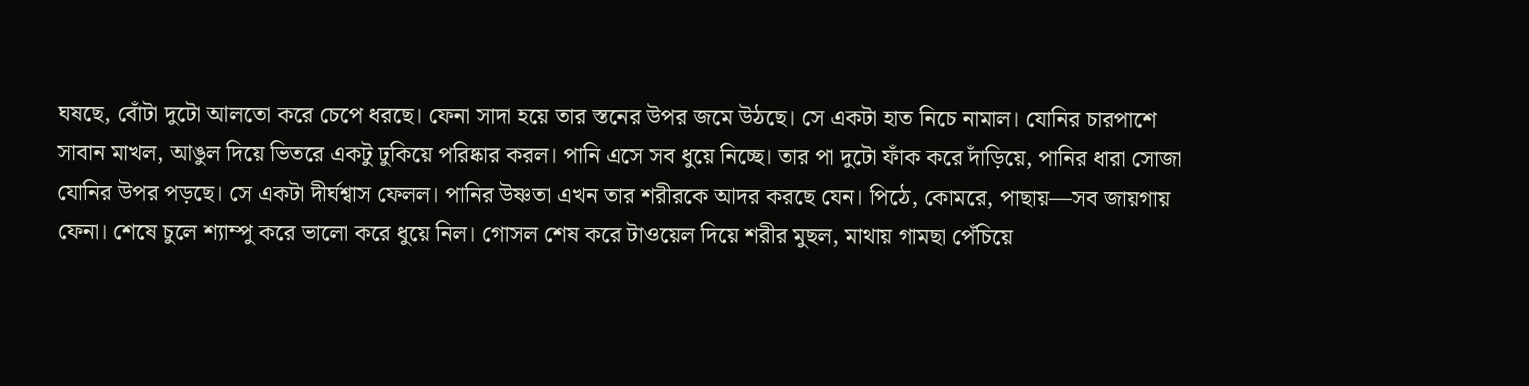ঘষছে, বোঁটা দুটো আলতো করে চেপে ধরছে। ফেনা সাদা হয়ে তার স্তনের উপর জমে উঠছে। সে একটা হাত নিচে নামাল। যোনির চারপাশে সাবান মাখল, আঙুল দিয়ে ভিতরে একটু ঢুকিয়ে পরিষ্কার করল। পানি এসে সব ধুয়ে নিচ্ছে। তার পা দুটো ফাঁক করে দাঁড়িয়ে, পানির ধারা সোজা যোনির উপর পড়ছে। সে একটা দীর্ঘশ্বাস ফেলল। পানির উষ্ণতা এখন তার শরীরকে আদর করছে যেন। পিঠে, কোমরে, পাছায়—সব জায়গায় ফেনা। শেষে চুলে শ্যাম্পু করে ভালো করে ধুয়ে নিল। গোসল শেষ করে টাওয়েল দিয়ে শরীর মুছল, মাথায় গামছা পেঁচিয়ে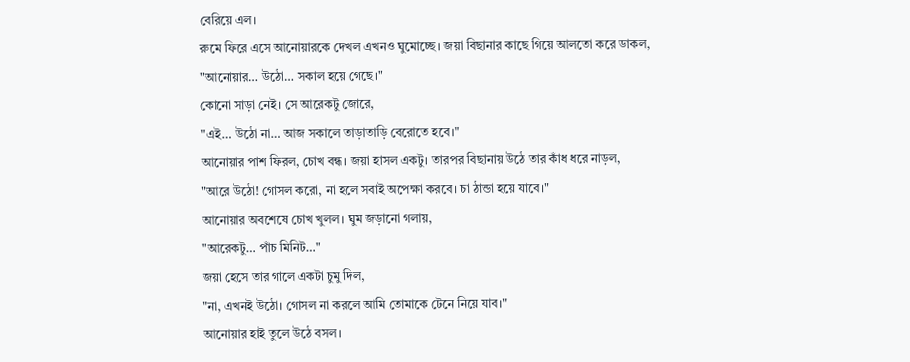বেরিয়ে এল।
রুমে ফিরে এসে আনোয়ারকে দেখল এখনও ঘুমোচ্ছে। জয়া বিছানার কাছে গিয়ে আলতো করে ডাকল,
"আনোয়ার… উঠো… সকাল হয়ে গেছে।"
কোনো সাড়া নেই। সে আরেকটু জোরে,
"এই… উঠো না… আজ সকালে তাড়াতাড়ি বেরোতে হবে।"
আনোয়ার পাশ ফিরল, চোখ বন্ধ। জয়া হাসল একটু। তারপর বিছানায় উঠে তার কাঁধ ধরে নাড়ল,
"আরে উঠো! গোসল করো, না হলে সবাই অপেক্ষা করবে। চা ঠান্ডা হয়ে যাবে।"
আনোয়ার অবশেষে চোখ খুলল। ঘুম জড়ানো গলায়,
"আরেকটু… পাঁচ মিনিট…"
জয়া হেসে তার গালে একটা চুমু দিল,
"না, এখনই উঠো। গোসল না করলে আমি তোমাকে টেনে নিয়ে যাব।"
আনোয়ার হাই তুলে উঠে বসল।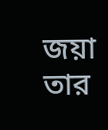জয়া তার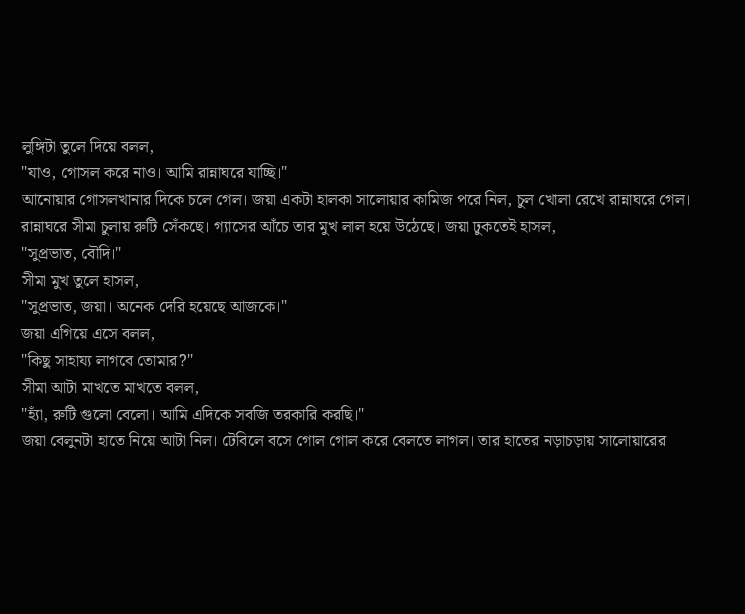লুঙ্গিটা তুলে দিয়ে বলল,
"যাও, গোসল করে নাও। আমি রান্নাঘরে যাচ্ছি।"
আনোয়ার গোসলখানার দিকে চলে গেল। জয়া একটা হালকা সালোয়ার কামিজ পরে নিল, চুল খোলা রেখে রান্নাঘরে গেল।
রান্নাঘরে সীমা চুলায় রুটি সেঁকছে। গ্যাসের আঁচে তার মুখ লাল হয়ে উঠেছে। জয়া ঢুকতেই হাসল,
"সুপ্রভাত, বৌদি।"
সীমা মুখ তুলে হাসল,
"সুপ্রভাত, জয়া। অনেক দেরি হয়েছে আজকে।"
জয়া এগিয়ে এসে বলল,
"কিছু সাহায্য লাগবে তোমার?"
সীমা আটা মাখতে মাখতে বলল,
"হ্যাঁ, রুটি গুলো বেলো। আমি এদিকে সবজি তরকারি করছি।"
জয়া বেলুনটা হাতে নিয়ে আটা নিল। টেবিলে বসে গোল গোল করে বেলতে লাগল। তার হাতের নড়াচড়ায় সালোয়ারের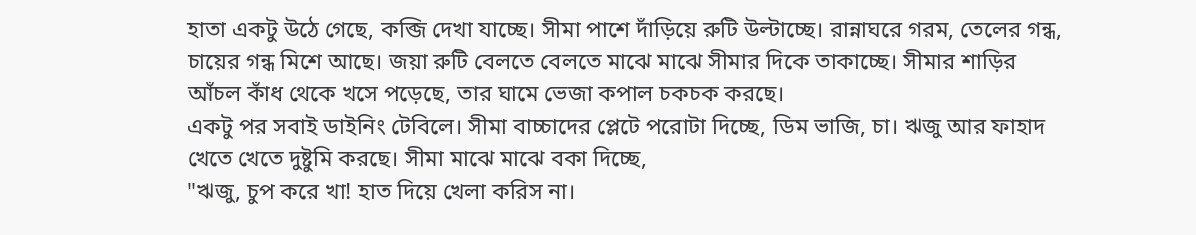হাতা একটু উঠে গেছে, কব্জি দেখা যাচ্ছে। সীমা পাশে দাঁড়িয়ে রুটি উল্টাচ্ছে। রান্নাঘরে গরম, তেলের গন্ধ, চায়ের গন্ধ মিশে আছে। জয়া রুটি বেলতে বেলতে মাঝে মাঝে সীমার দিকে তাকাচ্ছে। সীমার শাড়ির আঁচল কাঁধ থেকে খসে পড়েছে, তার ঘামে ভেজা কপাল চকচক করছে।
একটু পর সবাই ডাইনিং টেবিলে। সীমা বাচ্চাদের প্লেটে পরোটা দিচ্ছে, ডিম ভাজি, চা। ঋজু আর ফাহাদ খেতে খেতে দুষ্টুমি করছে। সীমা মাঝে মাঝে বকা দিচ্ছে,
"ঋজু, চুপ করে খা! হাত দিয়ে খেলা করিস না।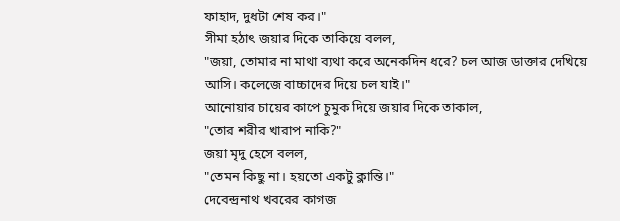ফাহাদ, দুধটা শেষ কর।"
সীমা হঠাৎ জয়ার দিকে তাকিয়ে বলল,
"জয়া, তোমার না মাথা ব্যথা করে অনেকদিন ধরে? চল আজ ডাক্তার দেখিয়ে আসি। কলেজে বাচ্চাদের দিয়ে চল যাই।"
আনোয়ার চায়ের কাপে চুমুক দিয়ে জয়ার দিকে তাকাল,
"তোর শরীর খারাপ নাকি?"
জয়া মৃদু হেসে বলল,
"তেমন কিছু না। হয়তো একটু ক্লান্তি।"
দেবেন্দ্রনাথ খবরের কাগজ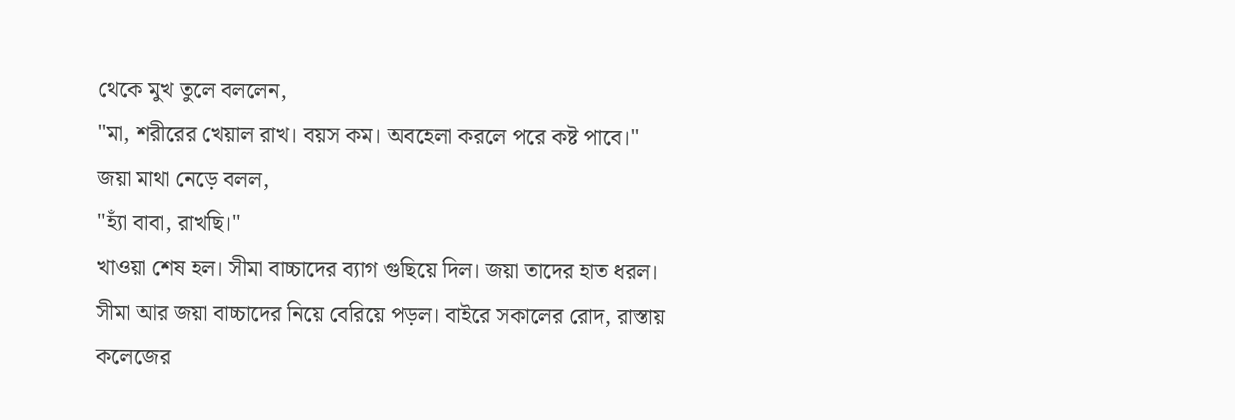থেকে মুখ তুলে বললেন,
"মা, শরীরের খেয়াল রাখ। বয়স কম। অবহেলা করলে পরে কষ্ট পাবে।"
জয়া মাথা নেড়ে বলল,
"হ্যাঁ বাবা, রাখছি।"
খাওয়া শেষ হল। সীমা বাচ্চাদের ব্যাগ গুছিয়ে দিল। জয়া তাদের হাত ধরল। সীমা আর জয়া বাচ্চাদের নিয়ে বেরিয়ে পড়ল। বাইরে সকালের রোদ, রাস্তায় কলেজের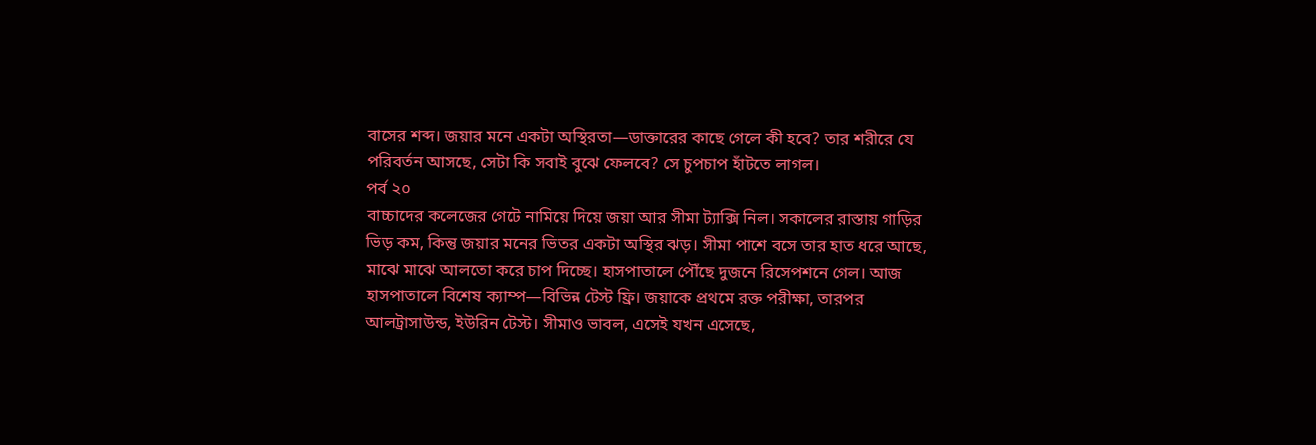বাসের শব্দ। জয়ার মনে একটা অস্থিরতা—ডাক্তারের কাছে গেলে কী হবে? তার শরীরে যে পরিবর্তন আসছে, সেটা কি সবাই বুঝে ফেলবে? সে চুপচাপ হাঁটতে লাগল।
পর্ব ২০
বাচ্চাদের কলেজের গেটে নামিয়ে দিয়ে জয়া আর সীমা ট্যাক্সি নিল। সকালের রাস্তায় গাড়ির ভিড় কম, কিন্তু জয়ার মনের ভিতর একটা অস্থির ঝড়। সীমা পাশে বসে তার হাত ধরে আছে, মাঝে মাঝে আলতো করে চাপ দিচ্ছে। হাসপাতালে পৌঁছে দুজনে রিসেপশনে গেল। আজ হাসপাতালে বিশেষ ক্যাম্প—বিভিন্ন টেস্ট ফ্রি। জয়াকে প্রথমে রক্ত পরীক্ষা, তারপর আলট্রাসাউন্ড, ইউরিন টেস্ট। সীমাও ভাবল, এসেই যখন এসেছে,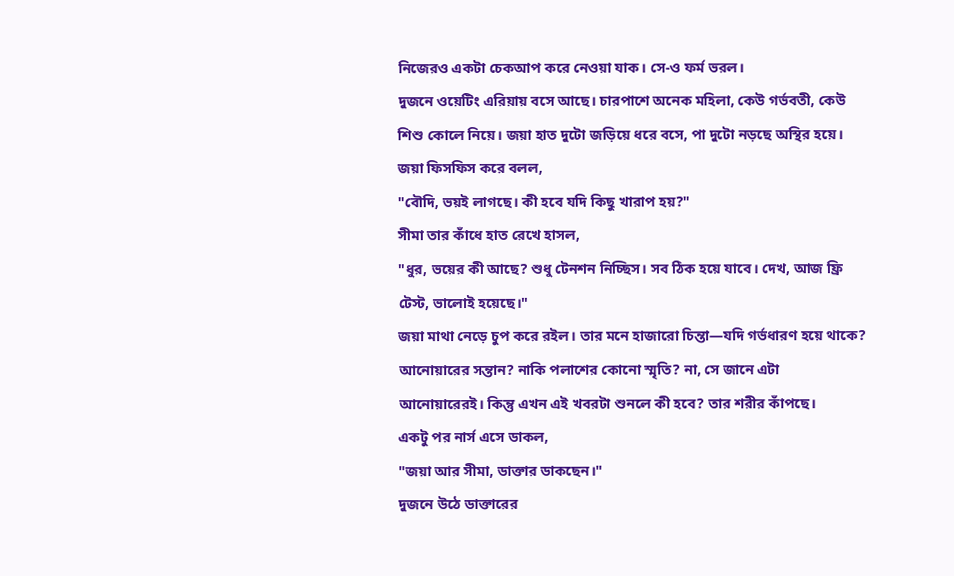নিজেরও একটা চেকআপ করে নেওয়া যাক। সে-ও ফর্ম ভরল।
দুজনে ওয়েটিং এরিয়ায় বসে আছে। চারপাশে অনেক মহিলা, কেউ গর্ভবতী, কেউ শিশু কোলে নিয়ে। জয়া হাত দুটো জড়িয়ে ধরে বসে, পা দুটো নড়ছে অস্থির হয়ে।
জয়া ফিসফিস করে বলল,
"বৌদি, ভয়ই লাগছে। কী হবে যদি কিছু খারাপ হয়?"
সীমা তার কাঁধে হাত রেখে হাসল,
"ধুর, ভয়ের কী আছে? শুধু টেনশন নিচ্ছিস। সব ঠিক হয়ে যাবে। দেখ, আজ ফ্রি টেস্ট, ভালোই হয়েছে।"
জয়া মাথা নেড়ে চুপ করে রইল। তার মনে হাজারো চিন্তা—যদি গর্ভধারণ হয়ে থাকে? আনোয়ারের সন্তান? নাকি পলাশের কোনো স্মৃতি? না, সে জানে এটা আনোয়ারেরই। কিন্তু এখন এই খবরটা শুনলে কী হবে? তার শরীর কাঁপছে।
একটু পর নার্স এসে ডাকল,
"জয়া আর সীমা, ডাক্তার ডাকছেন।"
দুজনে উঠে ডাক্তারের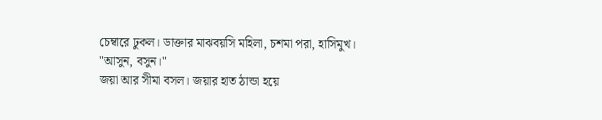চেম্বারে ঢুকল। ডাক্তার মাঝবয়সি মহিলা, চশমা পরা, হাসিমুখ।
"আসুন, বসুন।"
জয়া আর সীমা বসল। জয়ার হাত ঠান্ডা হয়ে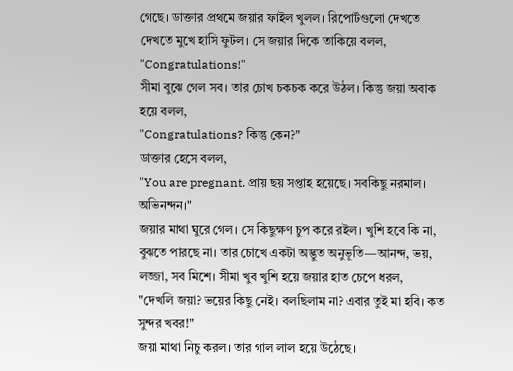গেছে। ডাক্তার প্রথমে জয়ার ফাইল খুলল। রিপোর্টগুলো দেখতে দেখতে মুখে হাসি ফুটল। সে জয়ার দিকে তাকিয়ে বলল,
"Congratulations!"
সীমা বুঝে গেল সব। তার চোখ চকচক করে উঠল। কিন্তু জয়া অবাক হয়ে বলল,
"Congratulations? কিন্তু কেন?"
ডাক্তার হেসে বলল,
"You are pregnant. প্রায় ছয় সপ্তাহ হয়েছে। সবকিছু নরমাল। অভিনন্দন।"
জয়ার মাথা ঘুরে গেল। সে কিছুক্ষণ চুপ করে রইল। খুশি হবে কি না, বুঝতে পারছে না। তার চোখে একটা অদ্ভুত অনুভূতি—আনন্দ, ভয়, লজ্জা, সব মিশে। সীমা খুব খুশি হয়ে জয়ার হাত চেপে ধরল,
"দেখলি জয়া? ভয়ের কিছু নেই। বলছিলাম না? এবার তুই মা হবি। কত সুন্দর খবর!"
জয়া মাথা নিচু করল। তার গাল লাল হয়ে উঠেছে।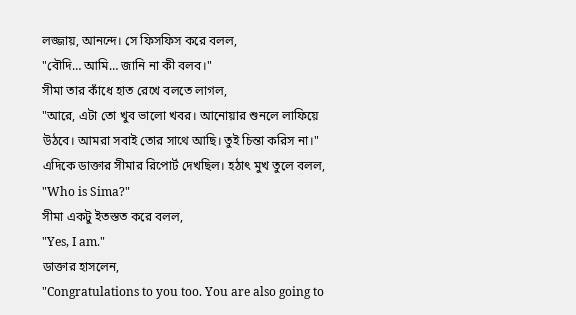লজ্জায়, আনন্দে। সে ফিসফিস করে বলল,
"বৌদি… আমি… জানি না কী বলব।"
সীমা তার কাঁধে হাত রেখে বলতে লাগল,
"আরে, এটা তো খুব ভালো খবর। আনোয়ার শুনলে লাফিয়ে উঠবে। আমরা সবাই তোর সাথে আছি। তুই চিন্তা করিস না।"
এদিকে ডাক্তার সীমার রিপোর্ট দেখছিল। হঠাৎ মুখ তুলে বলল,
"Who is Sima?"
সীমা একটু ইতস্তত করে বলল,
"Yes, I am."
ডাক্তার হাসলেন,
"Congratulations to you too. You are also going to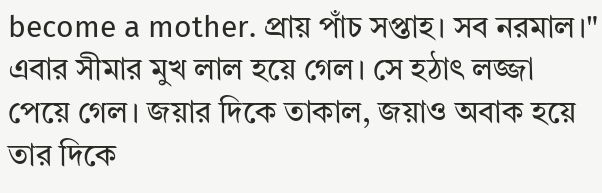become a mother. প্রায় পাঁচ সপ্তাহ। সব নরমাল।"
এবার সীমার মুখ লাল হয়ে গেল। সে হঠাৎ লজ্জা পেয়ে গেল। জয়ার দিকে তাকাল, জয়াও অবাক হয়ে তার দিকে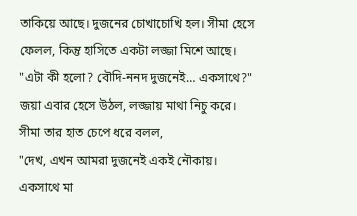তাকিয়ে আছে। দুজনের চোখাচোখি হল। সীমা হেসে ফেলল, কিন্তু হাসিতে একটা লজ্জা মিশে আছে।
"এটা কী হলো? বৌদি-ননদ দুজনেই… একসাথে?"
জয়া এবার হেসে উঠল, লজ্জায় মাথা নিচু করে। সীমা তার হাত চেপে ধরে বলল,
"দেখ, এখন আমরা দুজনেই একই নৌকায়। একসাথে মা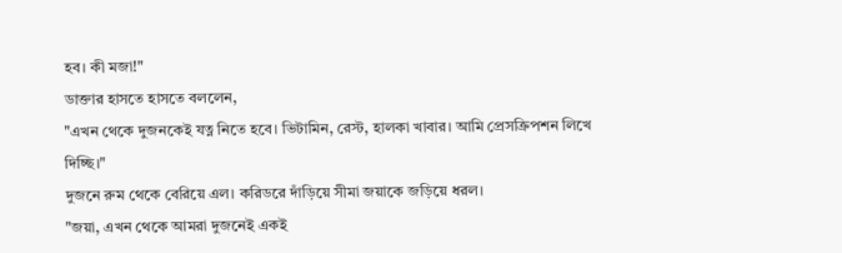হব। কী মজা!"
ডাক্তার হাসতে হাসতে বললেন,
"এখন থেকে দুজনকেই যত্ন নিতে হবে। ভিটামিন, রেস্ট, হালকা খাবার। আমি প্রেসক্রিপশন লিখে দিচ্ছি।"
দুজনে রুম থেকে বেরিয়ে এল। করিডরে দাঁড়িয়ে সীমা জয়াকে জড়িয়ে ধরল।
"জয়া, এখন থেকে আমরা দুজনেই একই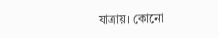যাত্রায়। কোনো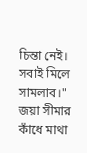চিন্তা নেই। সবাই মিলে সামলাব।"
জয়া সীমার কাঁধে মাথা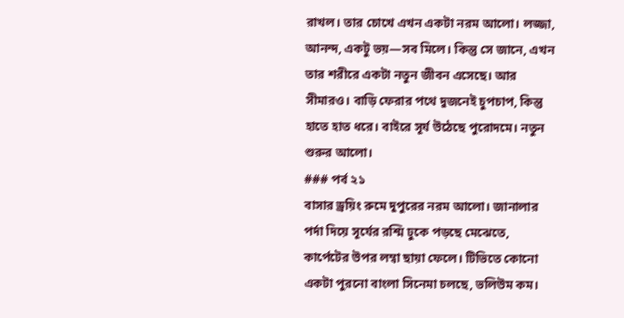রাখল। তার চোখে এখন একটা নরম আলো। লজ্জা, আনন্দ, একটু ভয়—সব মিলে। কিন্তু সে জানে, এখন তার শরীরে একটা নতুন জীবন এসেছে। আর সীমারও। বাড়ি ফেরার পথে দুজনেই চুপচাপ, কিন্তু হাতে হাত ধরে। বাইরে সূর্য উঠেছে পুরোদমে। নতুন শুরুর আলো।
### পর্ব ২১
বাসার ড্রয়িং রুমে দুপুরের নরম আলো। জানালার পর্দা দিয়ে সূর্যের রশ্মি ঢুকে পড়ছে মেঝেতে, কার্পেটের উপর লম্বা ছায়া ফেলে। টিভিতে কোনো একটা পুরনো বাংলা সিনেমা চলছে, ভলিউম কম।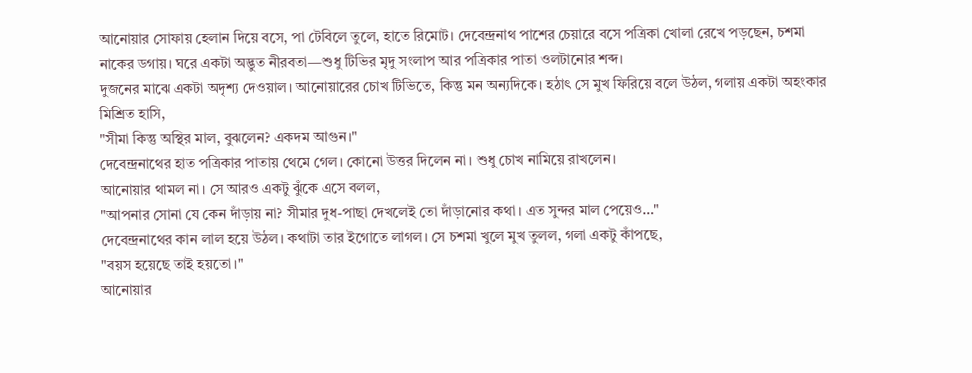আনোয়ার সোফায় হেলান দিয়ে বসে, পা টেবিলে তুলে, হাতে রিমোট। দেবেন্দ্রনাথ পাশের চেয়ারে বসে পত্রিকা খোলা রেখে পড়ছেন, চশমা নাকের ডগায়। ঘরে একটা অদ্ভুত নীরবতা—শুধু টিভির মৃদু সংলাপ আর পত্রিকার পাতা ওলটানোর শব্দ।
দুজনের মাঝে একটা অদৃশ্য দেওয়াল। আনোয়ারের চোখ টিভিতে, কিন্তু মন অন্যদিকে। হঠাৎ সে মুখ ফিরিয়ে বলে উঠল, গলায় একটা অহংকার মিশ্রিত হাসি,
"সীমা কিন্তু অস্থির মাল, বুঝলেন? একদম আগুন।"
দেবেন্দ্রনাথের হাত পত্রিকার পাতায় থেমে গেল। কোনো উত্তর দিলেন না। শুধু চোখ নামিয়ে রাখলেন।
আনোয়ার থামল না। সে আরও একটু ঝুঁকে এসে বলল,
"আপনার সোনা যে কেন দাঁড়ায় না? সীমার দুধ-পাছা দেখলেই তো দাঁড়ানোর কথা। এত সুন্দর মাল পেয়েও…"
দেবেন্দ্রনাথের কান লাল হয়ে উঠল। কথাটা তার ইগোতে লাগল। সে চশমা খুলে মুখ তুলল, গলা একটু কাঁপছে,
"বয়স হয়েছে তাই হয়তো।"
আনোয়ার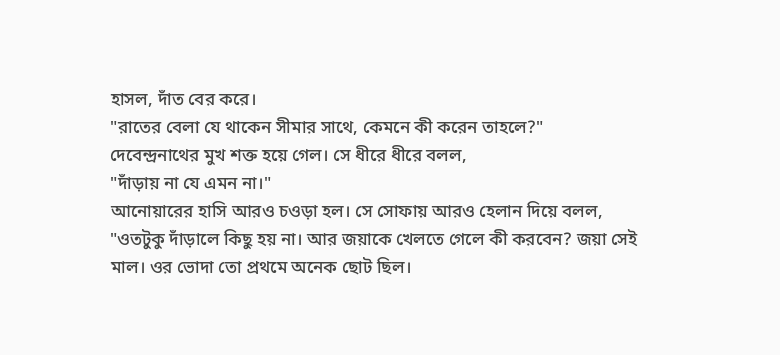হাসল, দাঁত বের করে।
"রাতের বেলা যে থাকেন সীমার সাথে, কেমনে কী করেন তাহলে?"
দেবেন্দ্রনাথের মুখ শক্ত হয়ে গেল। সে ধীরে ধীরে বলল,
"দাঁড়ায় না যে এমন না।"
আনোয়ারের হাসি আরও চওড়া হল। সে সোফায় আরও হেলান দিয়ে বলল,
"ওতটুকু দাঁড়ালে কিছু হয় না। আর জয়াকে খেলতে গেলে কী করবেন? জয়া সেই মাল। ওর ভোদা তো প্রথমে অনেক ছোট ছিল।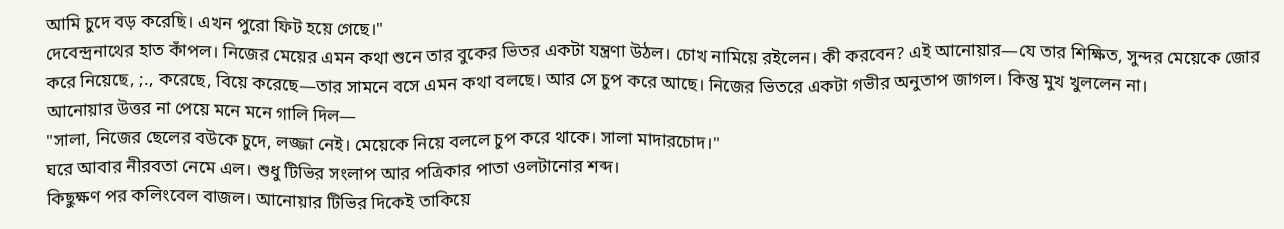আমি চুদে বড় করেছি। এখন পুরো ফিট হয়ে গেছে।"
দেবেন্দ্রনাথের হাত কাঁপল। নিজের মেয়ের এমন কথা শুনে তার বুকের ভিতর একটা যন্ত্রণা উঠল। চোখ নামিয়ে রইলেন। কী করবেন? এই আনোয়ার—যে তার শিক্ষিত, সুন্দর মেয়েকে জোর করে নিয়েছে, ;., করেছে, বিয়ে করেছে—তার সামনে বসে এমন কথা বলছে। আর সে চুপ করে আছে। নিজের ভিতরে একটা গভীর অনুতাপ জাগল। কিন্তু মুখ খুললেন না।
আনোয়ার উত্তর না পেয়ে মনে মনে গালি দিল—
"সালা, নিজের ছেলের বউকে চুদে, লজ্জা নেই। মেয়েকে নিয়ে বললে চুপ করে থাকে। সালা মাদারচোদ।"
ঘরে আবার নীরবতা নেমে এল। শুধু টিভির সংলাপ আর পত্রিকার পাতা ওলটানোর শব্দ।
কিছুক্ষণ পর কলিংবেল বাজল। আনোয়ার টিভির দিকেই তাকিয়ে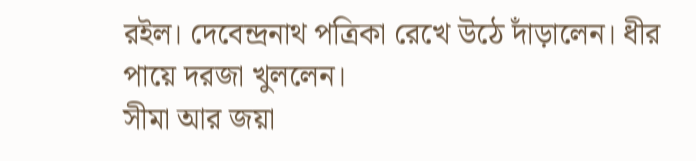রইল। দেবেন্দ্রনাথ পত্রিকা রেখে উঠে দাঁড়ালেন। ধীর পায়ে দরজা খুললেন।
সীমা আর জয়া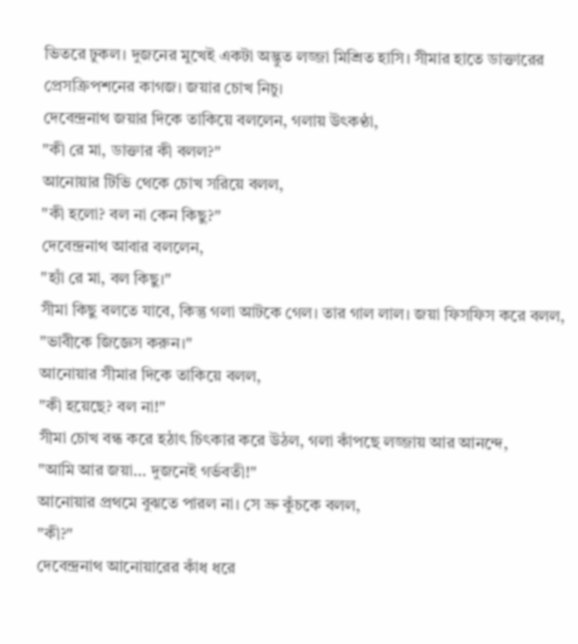ভিতরে ঢুকল। দুজনের মুখেই একটা অদ্ভুত লজ্জা মিশ্রিত হাসি। সীমার হাতে ডাক্তারের প্রেসক্রিপশনের কাগজ। জয়ার চোখ নিচু।
দেবেন্দ্রনাথ জয়ার দিকে তাকিয়ে বললেন, গলায় উৎকণ্ঠা,
"কী রে মা, ডাক্তার কী বলল?"
আনোয়ার টিভি থেকে চোখ সরিয়ে বলল,
"কী হলো? বল না কেন কিছু?"
দেবেন্দ্রনাথ আবার বললেন,
"হ্যাঁ রে মা, বল কিছু।"
সীমা কিছু বলতে যাবে, কিন্তু গলা আটকে গেল। তার গাল লাল। জয়া ফিসফিস করে বলল,
"ভাবীকে জিজ্ঞেস করুন।"
আনোয়ার সীমার দিকে তাকিয়ে বলল,
"কী হয়েছে? বল না!"
সীমা চোখ বন্ধ করে হঠাৎ চিৎকার করে উঠল, গলা কাঁপছে লজ্জায় আর আনন্দে,
"আমি আর জয়া… দুজনেই গর্ভবতী!"
আনোয়ার প্রথমে বুঝতে পারল না। সে ভ্রু কুঁচকে বলল,
"কী?"
দেবেন্দ্রনাথ আনোয়ারের কাঁধ ধরে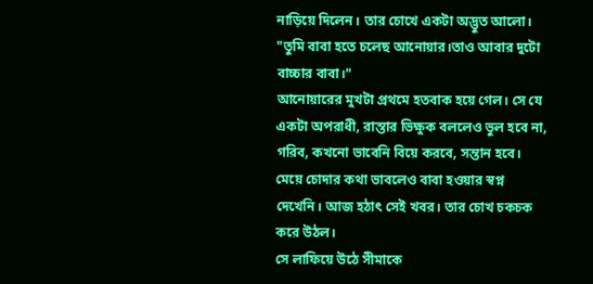নাড়িয়ে দিলেন। তার চোখে একটা অদ্ভুত আলো।
"তুমি বাবা হতে চলেছ আনোয়ার।তাও আবার দুটো বাচ্চার বাবা।"
আনোয়ারের মুখটা প্রথমে হতবাক হয়ে গেল। সে যে একটা অপরাধী, রাস্তার ভিক্ষুক বললেও ভুল হবে না, গরিব, কখনো ভাবেনি বিয়ে করবে, সন্তান হবে। মেয়ে চোদার কথা ভাবলেও বাবা হওয়ার স্বপ্ন দেখেনি। আজ হঠাৎ সেই খবর। তার চোখ চকচক করে উঠল।
সে লাফিয়ে উঠে সীমাকে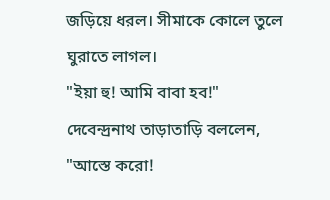জড়িয়ে ধরল। সীমাকে কোলে তুলে ঘুরাতে লাগল।
"ইয়া হু! আমি বাবা হব!"
দেবেন্দ্রনাথ তাড়াতাড়ি বললেন,
"আস্তে করো!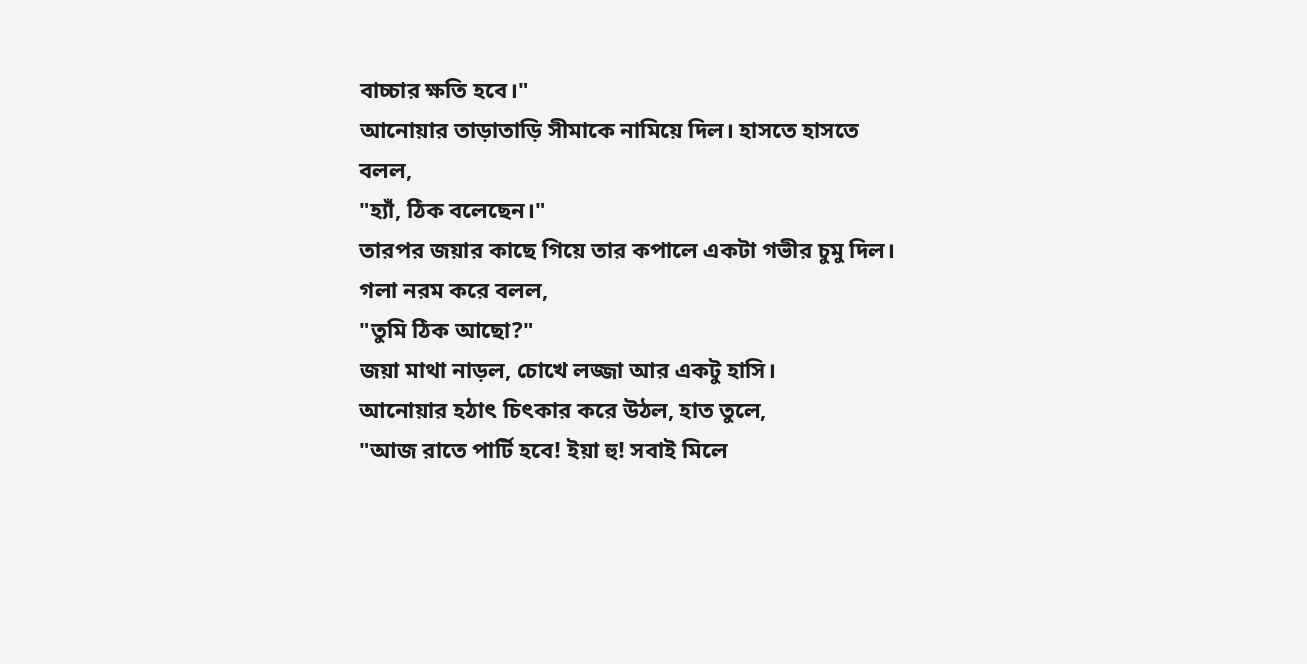বাচ্চার ক্ষতি হবে।"
আনোয়ার তাড়াতাড়ি সীমাকে নামিয়ে দিল। হাসতে হাসতে বলল,
"হ্যাঁ, ঠিক বলেছেন।"
তারপর জয়ার কাছে গিয়ে তার কপালে একটা গভীর চুমু দিল। গলা নরম করে বলল,
"তুমি ঠিক আছো?"
জয়া মাথা নাড়ল, চোখে লজ্জা আর একটু হাসি।
আনোয়ার হঠাৎ চিৎকার করে উঠল, হাত তুলে,
"আজ রাতে পার্টি হবে! ইয়া হু! সবাই মিলে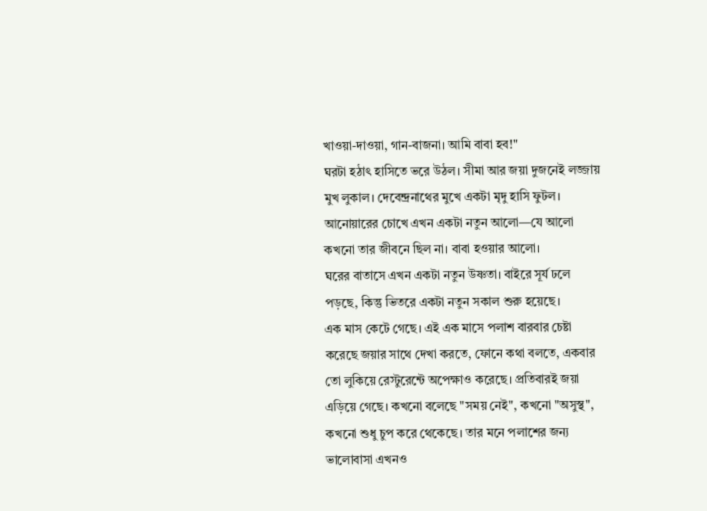খাওয়া-দাওয়া, গান-বাজনা। আমি বাবা হব!"
ঘরটা হঠাৎ হাসিতে ভরে উঠল। সীমা আর জয়া দুজনেই লজ্জায় মুখ লুকাল। দেবেন্দ্রনাথের মুখে একটা মৃদু হাসি ফুটল। আনোয়ারের চোখে এখন একটা নতুন আলো—যে আলো কখনো তার জীবনে ছিল না। বাবা হওয়ার আলো।
ঘরের বাতাসে এখন একটা নতুন উষ্ণতা। বাইরে সূর্য ঢলে পড়ছে, কিন্তু ভিতরে একটা নতুন সকাল শুরু হয়েছে।
এক মাস কেটে গেছে। এই এক মাসে পলাশ বারবার চেষ্টা করেছে জয়ার সাথে দেখা করতে, ফোনে কথা বলতে, একবার তো লুকিয়ে রেস্টুরেন্টে অপেক্ষাও করেছে। প্রতিবারই জয়া এড়িয়ে গেছে। কখনো বলেছে "সময় নেই", কখনো "অসুস্থ", কখনো শুধু চুপ করে থেকেছে। তার মনে পলাশের জন্য ভালোবাসা এখনও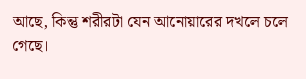আছে, কিন্তু শরীরটা যেন আনোয়ারের দখলে চলে গেছে।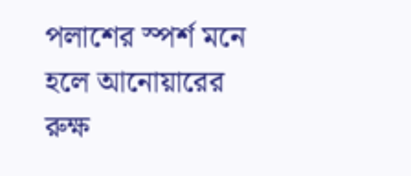পলাশের স্পর্শ মনে হলে আনোয়ারের রুক্ষ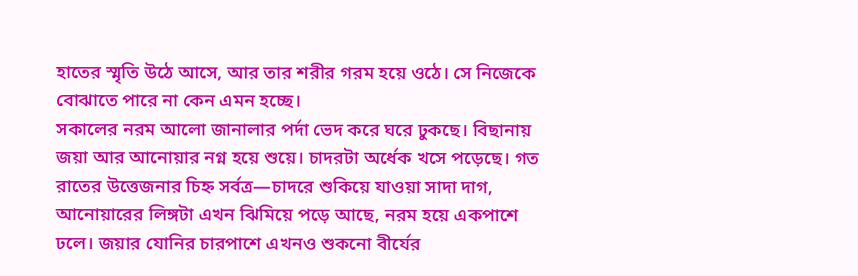হাতের স্মৃতি উঠে আসে, আর তার শরীর গরম হয়ে ওঠে। সে নিজেকে বোঝাতে পারে না কেন এমন হচ্ছে।
সকালের নরম আলো জানালার পর্দা ভেদ করে ঘরে ঢুকছে। বিছানায় জয়া আর আনোয়ার নগ্ন হয়ে শুয়ে। চাদরটা অর্ধেক খসে পড়েছে। গত রাতের উত্তেজনার চিহ্ন সর্বত্র—চাদরে শুকিয়ে যাওয়া সাদা দাগ, আনোয়ারের লিঙ্গটা এখন ঝিমিয়ে পড়ে আছে, নরম হয়ে একপাশে ঢলে। জয়ার যোনির চারপাশে এখনও শুকনো বীর্যের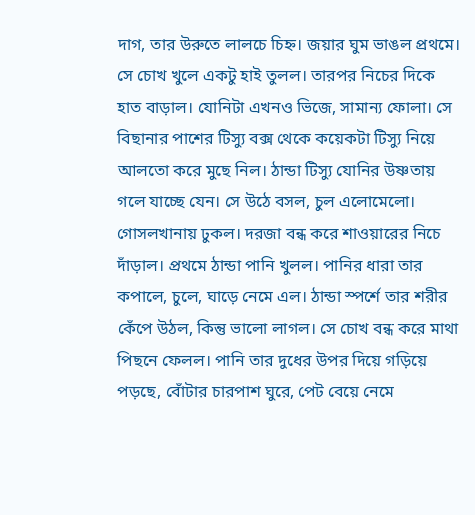দাগ, তার উরুতে লালচে চিহ্ন। জয়ার ঘুম ভাঙল প্রথমে। সে চোখ খুলে একটু হাই তুলল। তারপর নিচের দিকে হাত বাড়াল। যোনিটা এখনও ভিজে, সামান্য ফোলা। সে বিছানার পাশের টিস্যু বক্স থেকে কয়েকটা টিস্যু নিয়ে আলতো করে মুছে নিল। ঠান্ডা টিস্যু যোনির উষ্ণতায় গলে যাচ্ছে যেন। সে উঠে বসল, চুল এলোমেলো।
গোসলখানায় ঢুকল। দরজা বন্ধ করে শাওয়ারের নিচে দাঁড়াল। প্রথমে ঠান্ডা পানি খুলল। পানির ধারা তার কপালে, চুলে, ঘাড়ে নেমে এল। ঠান্ডা স্পর্শে তার শরীর কেঁপে উঠল, কিন্তু ভালো লাগল। সে চোখ বন্ধ করে মাথা পিছনে ফেলল। পানি তার দুধের উপর দিয়ে গড়িয়ে পড়ছে, বোঁটার চারপাশ ঘুরে, পেট বেয়ে নেমে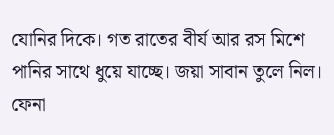যোনির দিকে। গত রাতের বীর্য আর রস মিশে পানির সাথে ধুয়ে যাচ্ছে। জয়া সাবান তুলে নিল। ফেনা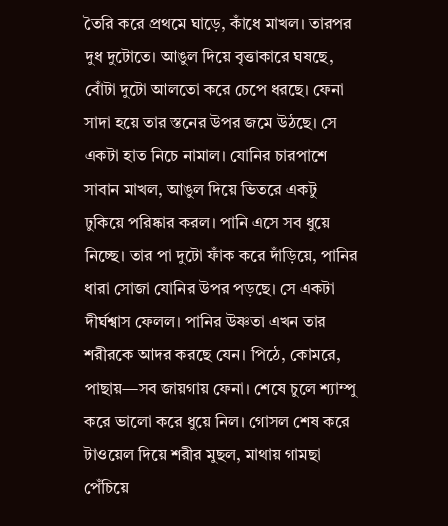তৈরি করে প্রথমে ঘাড়ে, কাঁধে মাখল। তারপর দুধ দুটোতে। আঙুল দিয়ে বৃত্তাকারে ঘষছে, বোঁটা দুটো আলতো করে চেপে ধরছে। ফেনা সাদা হয়ে তার স্তনের উপর জমে উঠছে। সে একটা হাত নিচে নামাল। যোনির চারপাশে সাবান মাখল, আঙুল দিয়ে ভিতরে একটু ঢুকিয়ে পরিষ্কার করল। পানি এসে সব ধুয়ে নিচ্ছে। তার পা দুটো ফাঁক করে দাঁড়িয়ে, পানির ধারা সোজা যোনির উপর পড়ছে। সে একটা দীর্ঘশ্বাস ফেলল। পানির উষ্ণতা এখন তার শরীরকে আদর করছে যেন। পিঠে, কোমরে, পাছায়—সব জায়গায় ফেনা। শেষে চুলে শ্যাম্পু করে ভালো করে ধুয়ে নিল। গোসল শেষ করে টাওয়েল দিয়ে শরীর মুছল, মাথায় গামছা পেঁচিয়ে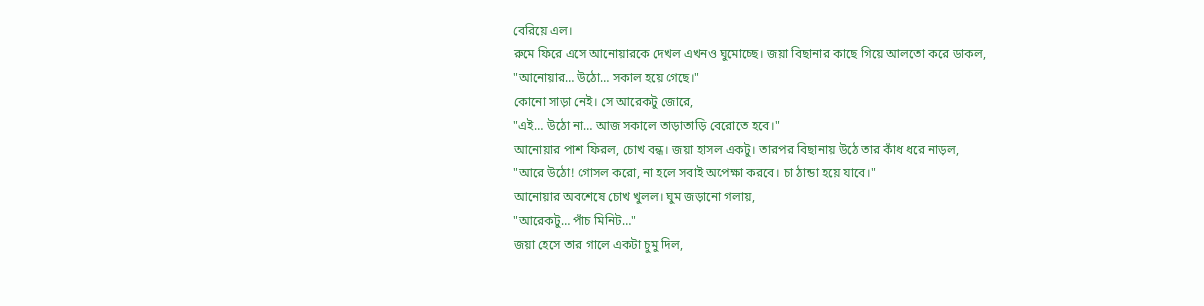বেরিয়ে এল।
রুমে ফিরে এসে আনোয়ারকে দেখল এখনও ঘুমোচ্ছে। জয়া বিছানার কাছে গিয়ে আলতো করে ডাকল,
"আনোয়ার… উঠো… সকাল হয়ে গেছে।"
কোনো সাড়া নেই। সে আরেকটু জোরে,
"এই… উঠো না… আজ সকালে তাড়াতাড়ি বেরোতে হবে।"
আনোয়ার পাশ ফিরল, চোখ বন্ধ। জয়া হাসল একটু। তারপর বিছানায় উঠে তার কাঁধ ধরে নাড়ল,
"আরে উঠো! গোসল করো, না হলে সবাই অপেক্ষা করবে। চা ঠান্ডা হয়ে যাবে।"
আনোয়ার অবশেষে চোখ খুলল। ঘুম জড়ানো গলায়,
"আরেকটু… পাঁচ মিনিট…"
জয়া হেসে তার গালে একটা চুমু দিল,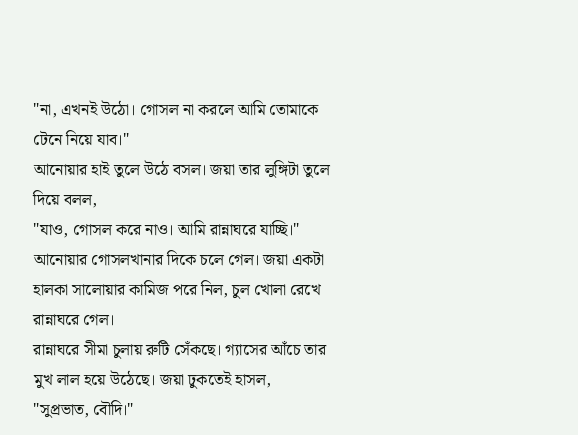"না, এখনই উঠো। গোসল না করলে আমি তোমাকে টেনে নিয়ে যাব।"
আনোয়ার হাই তুলে উঠে বসল। জয়া তার লুঙ্গিটা তুলে দিয়ে বলল,
"যাও, গোসল করে নাও। আমি রান্নাঘরে যাচ্ছি।"
আনোয়ার গোসলখানার দিকে চলে গেল। জয়া একটা হালকা সালোয়ার কামিজ পরে নিল, চুল খোলা রেখে রান্নাঘরে গেল।
রান্নাঘরে সীমা চুলায় রুটি সেঁকছে। গ্যাসের আঁচে তার মুখ লাল হয়ে উঠেছে। জয়া ঢুকতেই হাসল,
"সুপ্রভাত, বৌদি।"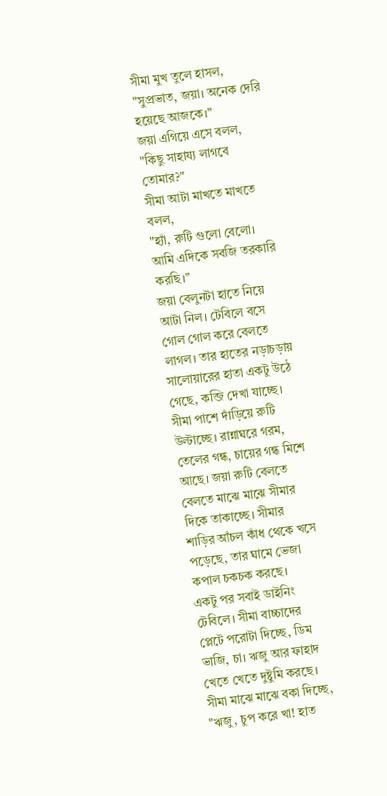সীমা মুখ তুলে হাসল,
"সুপ্রভাত, জয়া। অনেক দেরি হয়েছে আজকে।"
জয়া এগিয়ে এসে বলল,
"কিছু সাহায্য লাগবে তোমার?"
সীমা আটা মাখতে মাখতে বলল,
"হ্যাঁ, রুটি গুলো বেলো। আমি এদিকে সবজি তরকারি করছি।"
জয়া বেলুনটা হাতে নিয়ে আটা নিল। টেবিলে বসে গোল গোল করে বেলতে লাগল। তার হাতের নড়াচড়ায় সালোয়ারের হাতা একটু উঠে গেছে, কব্জি দেখা যাচ্ছে। সীমা পাশে দাঁড়িয়ে রুটি উল্টাচ্ছে। রান্নাঘরে গরম, তেলের গন্ধ, চায়ের গন্ধ মিশে আছে। জয়া রুটি বেলতে বেলতে মাঝে মাঝে সীমার দিকে তাকাচ্ছে। সীমার শাড়ির আঁচল কাঁধ থেকে খসে পড়েছে, তার ঘামে ভেজা কপাল চকচক করছে।
একটু পর সবাই ডাইনিং টেবিলে। সীমা বাচ্চাদের প্লেটে পরোটা দিচ্ছে, ডিম ভাজি, চা। ঋজু আর ফাহাদ খেতে খেতে দুষ্টুমি করছে। সীমা মাঝে মাঝে বকা দিচ্ছে,
"ঋজু, চুপ করে খা! হাত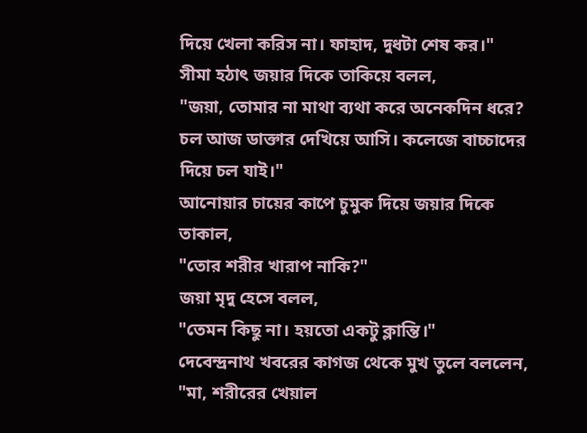দিয়ে খেলা করিস না। ফাহাদ, দুধটা শেষ কর।"
সীমা হঠাৎ জয়ার দিকে তাকিয়ে বলল,
"জয়া, তোমার না মাথা ব্যথা করে অনেকদিন ধরে? চল আজ ডাক্তার দেখিয়ে আসি। কলেজে বাচ্চাদের দিয়ে চল যাই।"
আনোয়ার চায়ের কাপে চুমুক দিয়ে জয়ার দিকে তাকাল,
"তোর শরীর খারাপ নাকি?"
জয়া মৃদু হেসে বলল,
"তেমন কিছু না। হয়তো একটু ক্লান্তি।"
দেবেন্দ্রনাথ খবরের কাগজ থেকে মুখ তুলে বললেন,
"মা, শরীরের খেয়াল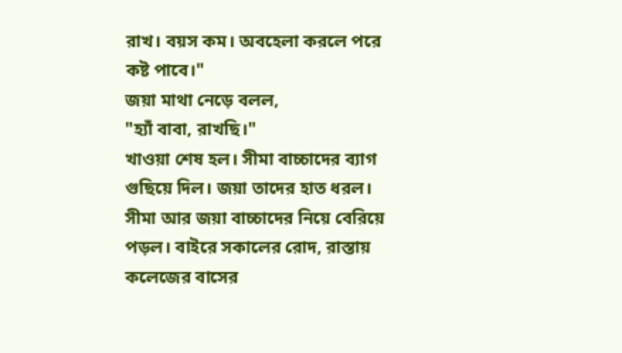রাখ। বয়স কম। অবহেলা করলে পরে কষ্ট পাবে।"
জয়া মাথা নেড়ে বলল,
"হ্যাঁ বাবা, রাখছি।"
খাওয়া শেষ হল। সীমা বাচ্চাদের ব্যাগ গুছিয়ে দিল। জয়া তাদের হাত ধরল। সীমা আর জয়া বাচ্চাদের নিয়ে বেরিয়ে পড়ল। বাইরে সকালের রোদ, রাস্তায় কলেজের বাসের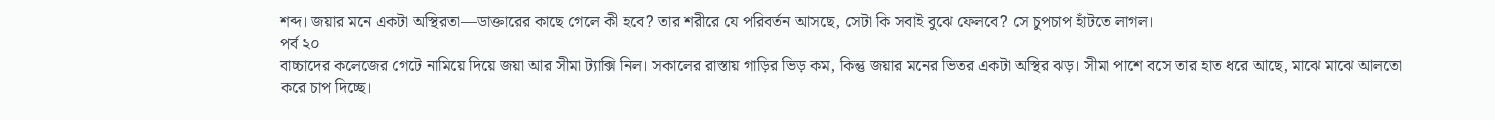শব্দ। জয়ার মনে একটা অস্থিরতা—ডাক্তারের কাছে গেলে কী হবে? তার শরীরে যে পরিবর্তন আসছে, সেটা কি সবাই বুঝে ফেলবে? সে চুপচাপ হাঁটতে লাগল।
পর্ব ২০
বাচ্চাদের কলেজের গেটে নামিয়ে দিয়ে জয়া আর সীমা ট্যাক্সি নিল। সকালের রাস্তায় গাড়ির ভিড় কম, কিন্তু জয়ার মনের ভিতর একটা অস্থির ঝড়। সীমা পাশে বসে তার হাত ধরে আছে, মাঝে মাঝে আলতো করে চাপ দিচ্ছে।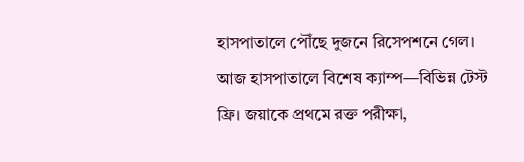হাসপাতালে পৌঁছে দুজনে রিসেপশনে গেল। আজ হাসপাতালে বিশেষ ক্যাম্প—বিভিন্ন টেস্ট ফ্রি। জয়াকে প্রথমে রক্ত পরীক্ষা,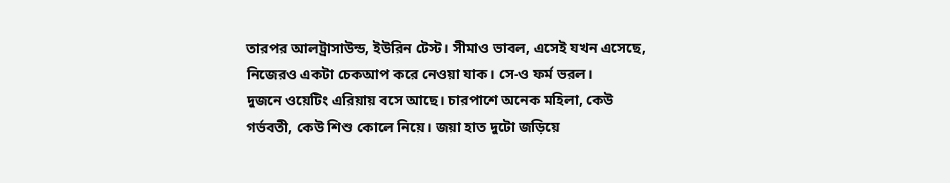তারপর আলট্রাসাউন্ড, ইউরিন টেস্ট। সীমাও ভাবল, এসেই যখন এসেছে, নিজেরও একটা চেকআপ করে নেওয়া যাক। সে-ও ফর্ম ভরল।
দুজনে ওয়েটিং এরিয়ায় বসে আছে। চারপাশে অনেক মহিলা, কেউ গর্ভবতী, কেউ শিশু কোলে নিয়ে। জয়া হাত দুটো জড়িয়ে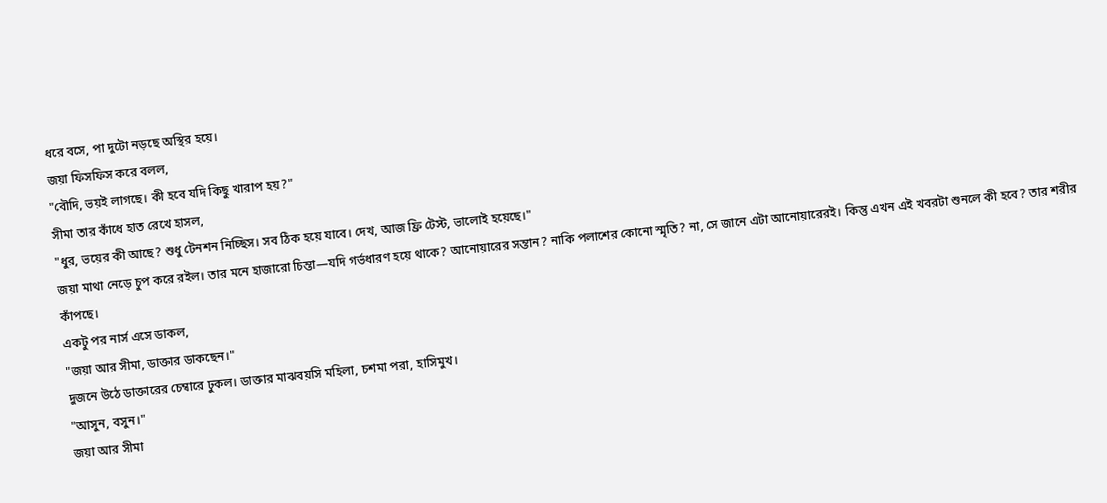ধরে বসে, পা দুটো নড়ছে অস্থির হয়ে।
জয়া ফিসফিস করে বলল,
"বৌদি, ভয়ই লাগছে। কী হবে যদি কিছু খারাপ হয়?"
সীমা তার কাঁধে হাত রেখে হাসল,
"ধুর, ভয়ের কী আছে? শুধু টেনশন নিচ্ছিস। সব ঠিক হয়ে যাবে। দেখ, আজ ফ্রি টেস্ট, ভালোই হয়েছে।"
জয়া মাথা নেড়ে চুপ করে রইল। তার মনে হাজারো চিন্তা—যদি গর্ভধারণ হয়ে থাকে? আনোয়ারের সন্তান? নাকি পলাশের কোনো স্মৃতি? না, সে জানে এটা আনোয়ারেরই। কিন্তু এখন এই খবরটা শুনলে কী হবে? তার শরীর কাঁপছে।
একটু পর নার্স এসে ডাকল,
"জয়া আর সীমা, ডাক্তার ডাকছেন।"
দুজনে উঠে ডাক্তারের চেম্বারে ঢুকল। ডাক্তার মাঝবয়সি মহিলা, চশমা পরা, হাসিমুখ।
"আসুন, বসুন।"
জয়া আর সীমা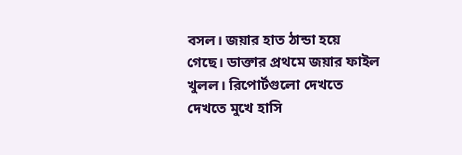বসল। জয়ার হাত ঠান্ডা হয়ে গেছে। ডাক্তার প্রথমে জয়ার ফাইল খুলল। রিপোর্টগুলো দেখতে দেখতে মুখে হাসি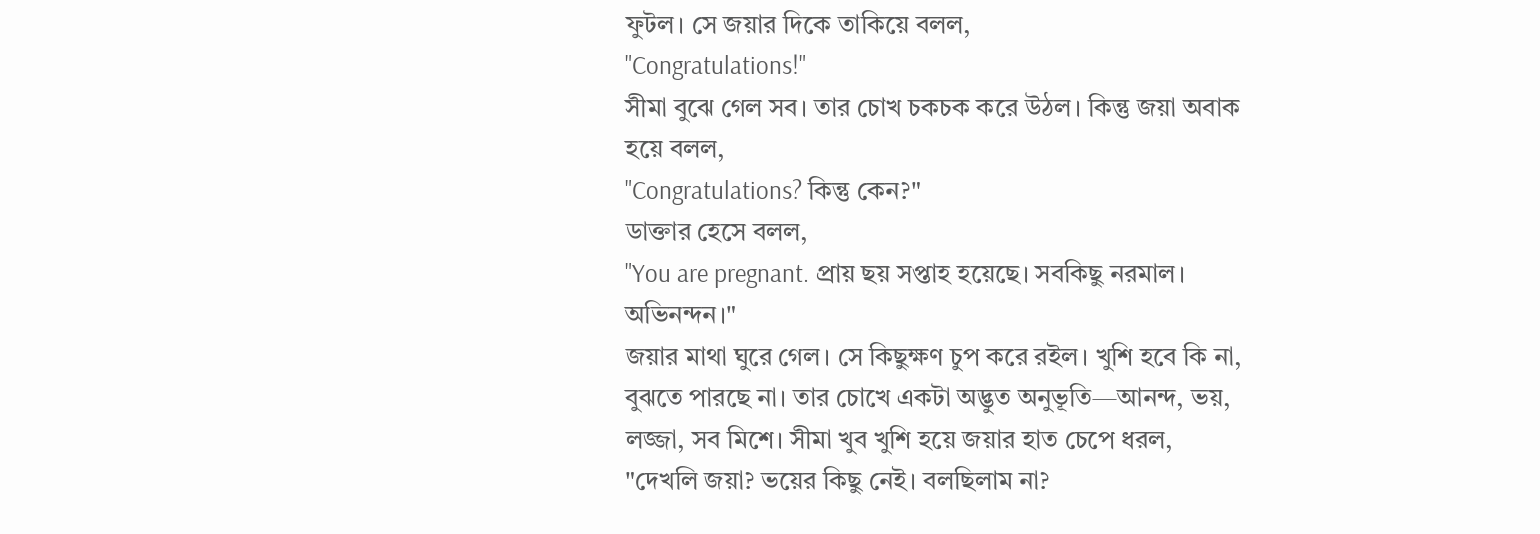ফুটল। সে জয়ার দিকে তাকিয়ে বলল,
"Congratulations!"
সীমা বুঝে গেল সব। তার চোখ চকচক করে উঠল। কিন্তু জয়া অবাক হয়ে বলল,
"Congratulations? কিন্তু কেন?"
ডাক্তার হেসে বলল,
"You are pregnant. প্রায় ছয় সপ্তাহ হয়েছে। সবকিছু নরমাল। অভিনন্দন।"
জয়ার মাথা ঘুরে গেল। সে কিছুক্ষণ চুপ করে রইল। খুশি হবে কি না, বুঝতে পারছে না। তার চোখে একটা অদ্ভুত অনুভূতি—আনন্দ, ভয়, লজ্জা, সব মিশে। সীমা খুব খুশি হয়ে জয়ার হাত চেপে ধরল,
"দেখলি জয়া? ভয়ের কিছু নেই। বলছিলাম না?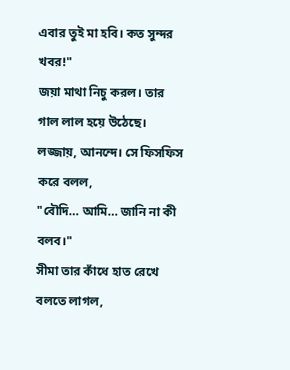এবার তুই মা হবি। কত সুন্দর খবর!"
জয়া মাথা নিচু করল। তার গাল লাল হয়ে উঠেছে। লজ্জায়, আনন্দে। সে ফিসফিস করে বলল,
"বৌদি… আমি… জানি না কী বলব।"
সীমা তার কাঁধে হাত রেখে বলতে লাগল,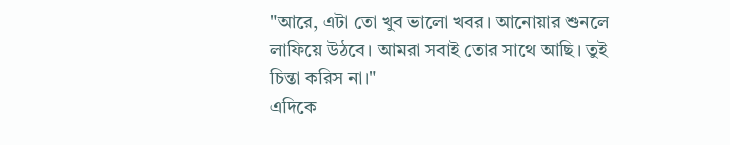"আরে, এটা তো খুব ভালো খবর। আনোয়ার শুনলে লাফিয়ে উঠবে। আমরা সবাই তোর সাথে আছি। তুই চিন্তা করিস না।"
এদিকে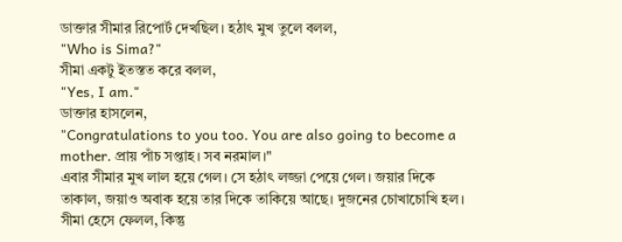ডাক্তার সীমার রিপোর্ট দেখছিল। হঠাৎ মুখ তুলে বলল,
"Who is Sima?"
সীমা একটু ইতস্তত করে বলল,
"Yes, I am."
ডাক্তার হাসলেন,
"Congratulations to you too. You are also going to become a mother. প্রায় পাঁচ সপ্তাহ। সব নরমাল।"
এবার সীমার মুখ লাল হয়ে গেল। সে হঠাৎ লজ্জা পেয়ে গেল। জয়ার দিকে তাকাল, জয়াও অবাক হয়ে তার দিকে তাকিয়ে আছে। দুজনের চোখাচোখি হল। সীমা হেসে ফেলল, কিন্তু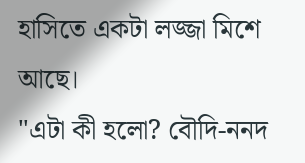হাসিতে একটা লজ্জা মিশে আছে।
"এটা কী হলো? বৌদি-ননদ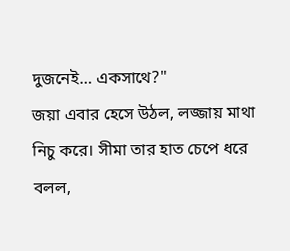দুজনেই… একসাথে?"
জয়া এবার হেসে উঠল, লজ্জায় মাথা নিচু করে। সীমা তার হাত চেপে ধরে বলল,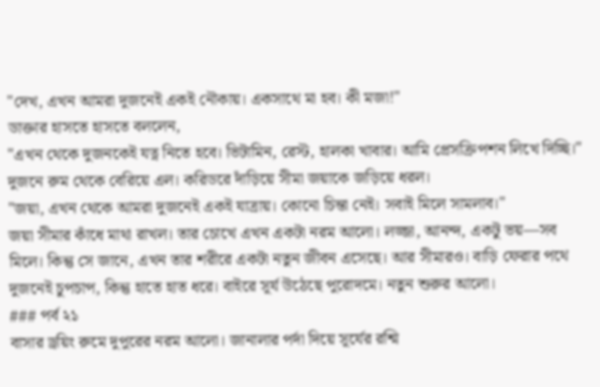"দেখ, এখন আমরা দুজনেই একই নৌকায়। একসাথে মা হব। কী মজা!"
ডাক্তার হাসতে হাসতে বললেন,
"এখন থেকে দুজনকেই যত্ন নিতে হবে। ভিটামিন, রেস্ট, হালকা খাবার। আমি প্রেসক্রিপশন লিখে দিচ্ছি।"
দুজনে রুম থেকে বেরিয়ে এল। করিডরে দাঁড়িয়ে সীমা জয়াকে জড়িয়ে ধরল।
"জয়া, এখন থেকে আমরা দুজনেই একই যাত্রায়। কোনো চিন্তা নেই। সবাই মিলে সামলাব।"
জয়া সীমার কাঁধে মাথা রাখল। তার চোখে এখন একটা নরম আলো। লজ্জা, আনন্দ, একটু ভয়—সব মিলে। কিন্তু সে জানে, এখন তার শরীরে একটা নতুন জীবন এসেছে। আর সীমারও। বাড়ি ফেরার পথে দুজনেই চুপচাপ, কিন্তু হাতে হাত ধরে। বাইরে সূর্য উঠেছে পুরোদমে। নতুন শুরুর আলো।
### পর্ব ২১
বাসার ড্রয়িং রুমে দুপুরের নরম আলো। জানালার পর্দা দিয়ে সূর্যের রশ্মি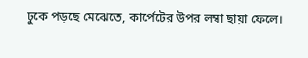ঢুকে পড়ছে মেঝেতে, কার্পেটের উপর লম্বা ছায়া ফেলে।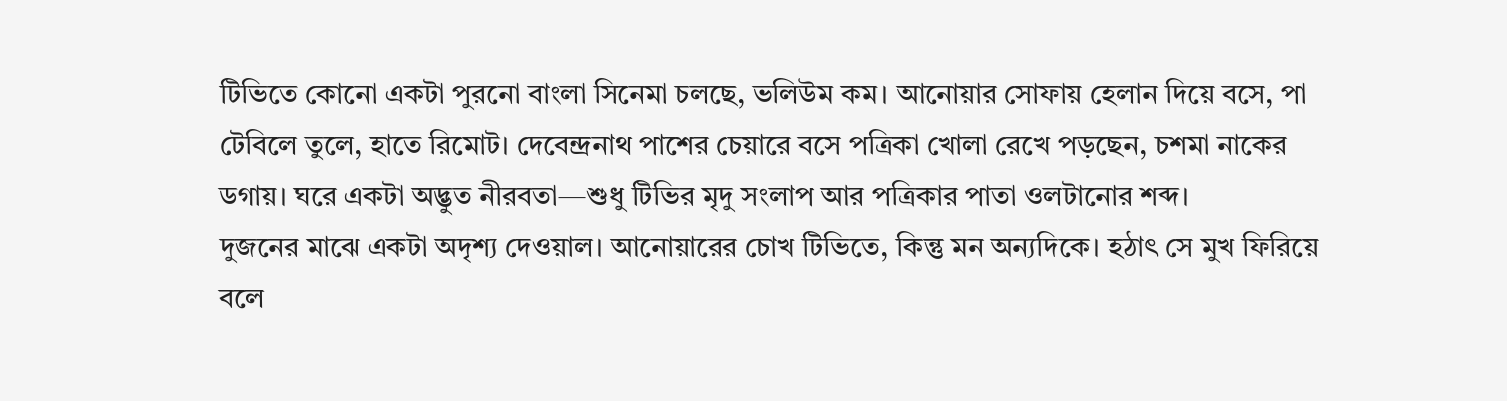টিভিতে কোনো একটা পুরনো বাংলা সিনেমা চলছে, ভলিউম কম। আনোয়ার সোফায় হেলান দিয়ে বসে, পা টেবিলে তুলে, হাতে রিমোট। দেবেন্দ্রনাথ পাশের চেয়ারে বসে পত্রিকা খোলা রেখে পড়ছেন, চশমা নাকের ডগায়। ঘরে একটা অদ্ভুত নীরবতা—শুধু টিভির মৃদু সংলাপ আর পত্রিকার পাতা ওলটানোর শব্দ।
দুজনের মাঝে একটা অদৃশ্য দেওয়াল। আনোয়ারের চোখ টিভিতে, কিন্তু মন অন্যদিকে। হঠাৎ সে মুখ ফিরিয়ে বলে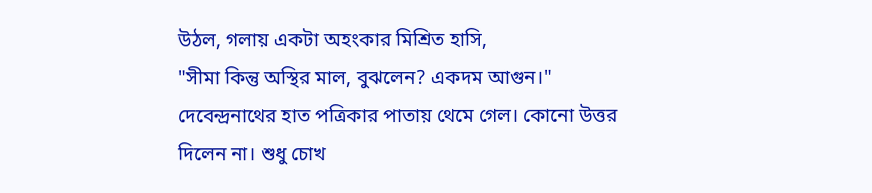উঠল, গলায় একটা অহংকার মিশ্রিত হাসি,
"সীমা কিন্তু অস্থির মাল, বুঝলেন? একদম আগুন।"
দেবেন্দ্রনাথের হাত পত্রিকার পাতায় থেমে গেল। কোনো উত্তর দিলেন না। শুধু চোখ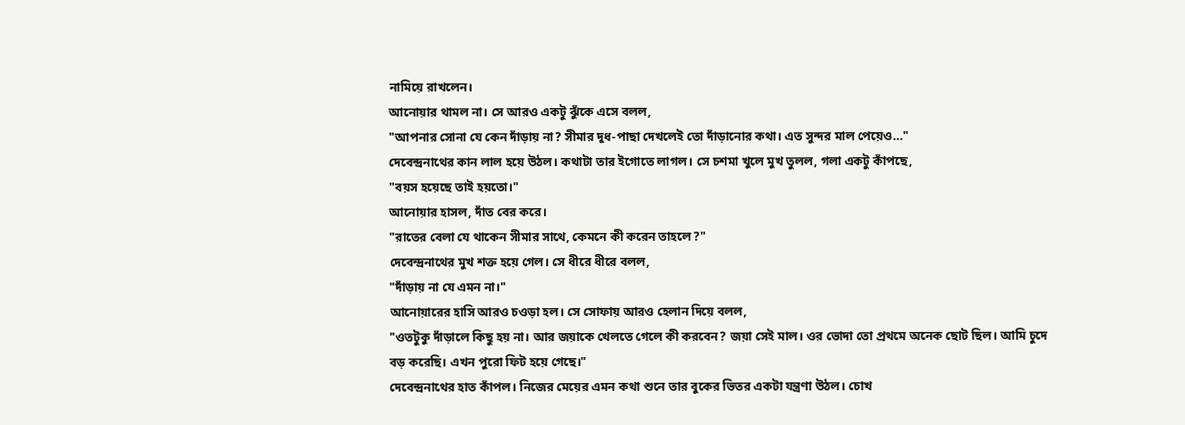নামিয়ে রাখলেন।
আনোয়ার থামল না। সে আরও একটু ঝুঁকে এসে বলল,
"আপনার সোনা যে কেন দাঁড়ায় না? সীমার দুধ-পাছা দেখলেই তো দাঁড়ানোর কথা। এত সুন্দর মাল পেয়েও…"
দেবেন্দ্রনাথের কান লাল হয়ে উঠল। কথাটা তার ইগোতে লাগল। সে চশমা খুলে মুখ তুলল, গলা একটু কাঁপছে,
"বয়স হয়েছে তাই হয়তো।"
আনোয়ার হাসল, দাঁত বের করে।
"রাতের বেলা যে থাকেন সীমার সাথে, কেমনে কী করেন তাহলে?"
দেবেন্দ্রনাথের মুখ শক্ত হয়ে গেল। সে ধীরে ধীরে বলল,
"দাঁড়ায় না যে এমন না।"
আনোয়ারের হাসি আরও চওড়া হল। সে সোফায় আরও হেলান দিয়ে বলল,
"ওতটুকু দাঁড়ালে কিছু হয় না। আর জয়াকে খেলতে গেলে কী করবেন? জয়া সেই মাল। ওর ভোদা তো প্রথমে অনেক ছোট ছিল। আমি চুদে বড় করেছি। এখন পুরো ফিট হয়ে গেছে।"
দেবেন্দ্রনাথের হাত কাঁপল। নিজের মেয়ের এমন কথা শুনে তার বুকের ভিতর একটা যন্ত্রণা উঠল। চোখ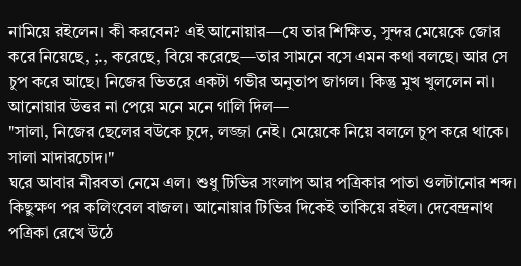নামিয়ে রইলেন। কী করবেন? এই আনোয়ার—যে তার শিক্ষিত, সুন্দর মেয়েকে জোর করে নিয়েছে, ;., করেছে, বিয়ে করেছে—তার সামনে বসে এমন কথা বলছে। আর সে চুপ করে আছে। নিজের ভিতরে একটা গভীর অনুতাপ জাগল। কিন্তু মুখ খুললেন না।
আনোয়ার উত্তর না পেয়ে মনে মনে গালি দিল—
"সালা, নিজের ছেলের বউকে চুদে, লজ্জা নেই। মেয়েকে নিয়ে বললে চুপ করে থাকে। সালা মাদারচোদ।"
ঘরে আবার নীরবতা নেমে এল। শুধু টিভির সংলাপ আর পত্রিকার পাতা ওলটানোর শব্দ।
কিছুক্ষণ পর কলিংবেল বাজল। আনোয়ার টিভির দিকেই তাকিয়ে রইল। দেবেন্দ্রনাথ পত্রিকা রেখে উঠে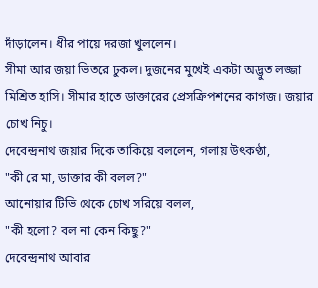দাঁড়ালেন। ধীর পায়ে দরজা খুললেন।
সীমা আর জয়া ভিতরে ঢুকল। দুজনের মুখেই একটা অদ্ভুত লজ্জা মিশ্রিত হাসি। সীমার হাতে ডাক্তারের প্রেসক্রিপশনের কাগজ। জয়ার চোখ নিচু।
দেবেন্দ্রনাথ জয়ার দিকে তাকিয়ে বললেন, গলায় উৎকণ্ঠা,
"কী রে মা, ডাক্তার কী বলল?"
আনোয়ার টিভি থেকে চোখ সরিয়ে বলল,
"কী হলো? বল না কেন কিছু?"
দেবেন্দ্রনাথ আবার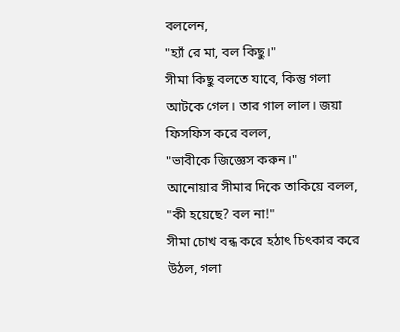বললেন,
"হ্যাঁ রে মা, বল কিছু।"
সীমা কিছু বলতে যাবে, কিন্তু গলা আটকে গেল। তার গাল লাল। জয়া ফিসফিস করে বলল,
"ভাবীকে জিজ্ঞেস করুন।"
আনোয়ার সীমার দিকে তাকিয়ে বলল,
"কী হয়েছে? বল না!"
সীমা চোখ বন্ধ করে হঠাৎ চিৎকার করে উঠল, গলা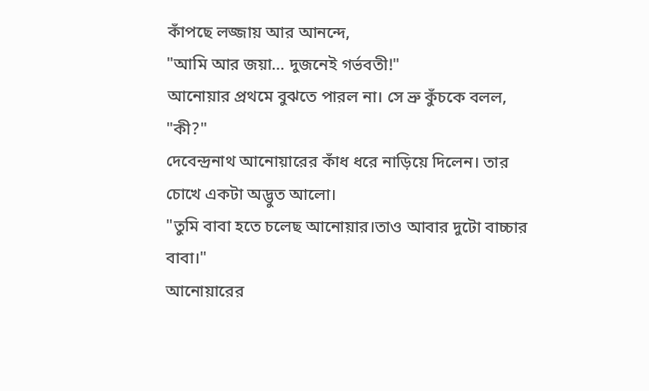কাঁপছে লজ্জায় আর আনন্দে,
"আমি আর জয়া… দুজনেই গর্ভবতী!"
আনোয়ার প্রথমে বুঝতে পারল না। সে ভ্রু কুঁচকে বলল,
"কী?"
দেবেন্দ্রনাথ আনোয়ারের কাঁধ ধরে নাড়িয়ে দিলেন। তার চোখে একটা অদ্ভুত আলো।
"তুমি বাবা হতে চলেছ আনোয়ার।তাও আবার দুটো বাচ্চার বাবা।"
আনোয়ারের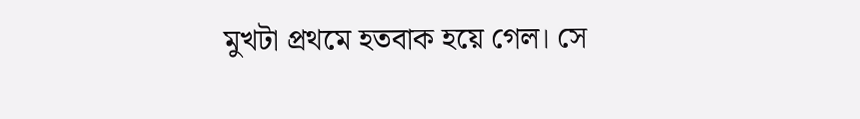মুখটা প্রথমে হতবাক হয়ে গেল। সে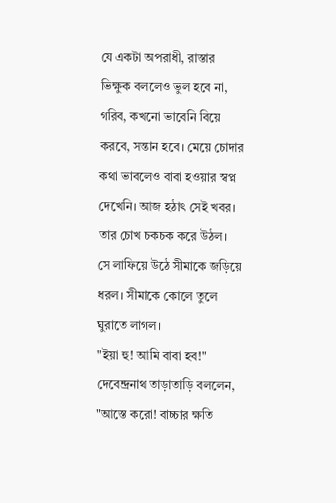যে একটা অপরাধী, রাস্তার ভিক্ষুক বললেও ভুল হবে না, গরিব, কখনো ভাবেনি বিয়ে করবে, সন্তান হবে। মেয়ে চোদার কথা ভাবলেও বাবা হওয়ার স্বপ্ন দেখেনি। আজ হঠাৎ সেই খবর। তার চোখ চকচক করে উঠল।
সে লাফিয়ে উঠে সীমাকে জড়িয়ে ধরল। সীমাকে কোলে তুলে ঘুরাতে লাগল।
"ইয়া হু! আমি বাবা হব!"
দেবেন্দ্রনাথ তাড়াতাড়ি বললেন,
"আস্তে করো! বাচ্চার ক্ষতি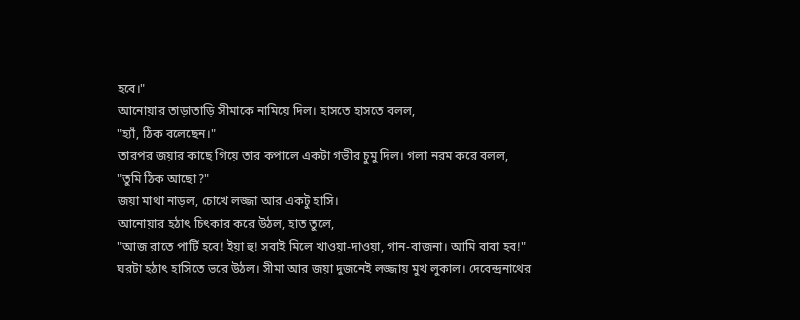হবে।"
আনোয়ার তাড়াতাড়ি সীমাকে নামিয়ে দিল। হাসতে হাসতে বলল,
"হ্যাঁ, ঠিক বলেছেন।"
তারপর জয়ার কাছে গিয়ে তার কপালে একটা গভীর চুমু দিল। গলা নরম করে বলল,
"তুমি ঠিক আছো?"
জয়া মাথা নাড়ল, চোখে লজ্জা আর একটু হাসি।
আনোয়ার হঠাৎ চিৎকার করে উঠল, হাত তুলে,
"আজ রাতে পার্টি হবে! ইয়া হু! সবাই মিলে খাওয়া-দাওয়া, গান-বাজনা। আমি বাবা হব!"
ঘরটা হঠাৎ হাসিতে ভরে উঠল। সীমা আর জয়া দুজনেই লজ্জায় মুখ লুকাল। দেবেন্দ্রনাথের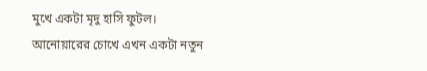মুখে একটা মৃদু হাসি ফুটল। আনোয়ারের চোখে এখন একটা নতুন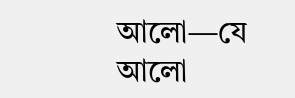আলো—যে আলো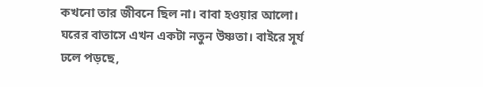কখনো তার জীবনে ছিল না। বাবা হওয়ার আলো।
ঘরের বাতাসে এখন একটা নতুন উষ্ণতা। বাইরে সূর্য ঢলে পড়ছে,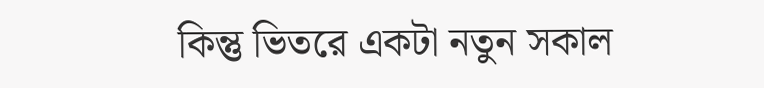কিন্তু ভিতরে একটা নতুন সকাল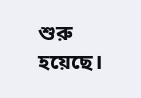শুরু হয়েছে।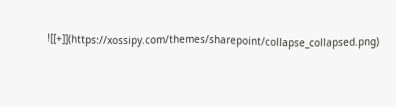![[+]](https://xossipy.com/themes/sharepoint/collapse_collapsed.png)